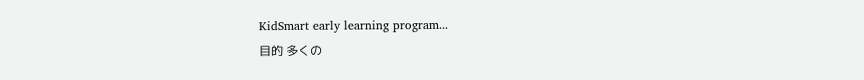KidSmart early learning program...
目的 多くの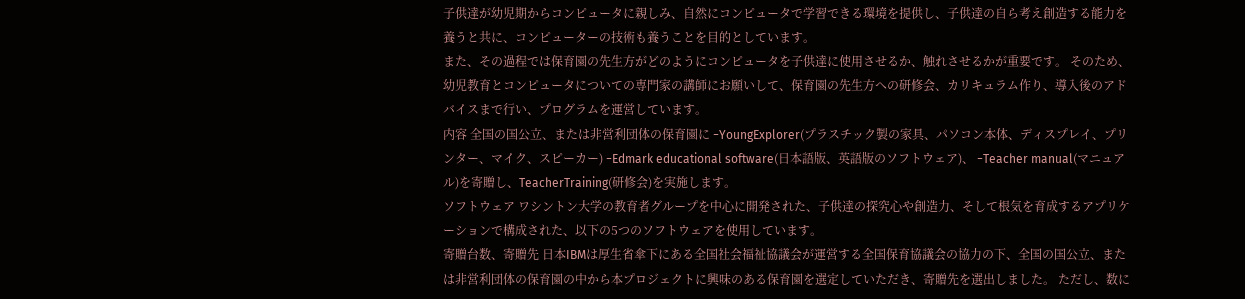子供達が幼児期からコンピュータに親しみ、自然にコンピュータで学習できる環境を提供し、子供達の自ら考え創造する能力を養うと共に、コンピューターの技術も養うことを目的としています。
また、その過程では保育園の先生方がどのようにコンピュータを子供達に使用させるか、触れさせるかが重要です。 そのため、幼児教育とコンピュータについての専門家の講師にお願いして、保育園の先生方への研修会、カリキュラム作り、導入後のアドバイスまで行い、プログラムを運営しています。
内容 全国の国公立、または非営利団体の保育園に −YoungExplorer(プラスチック製の家具、パソコン本体、ディスプレイ、プリンター、マイク、スピーカー) −Edmark educational software(日本語版、英語版のソフトウェア)、 −Teacher manual(マニュアル)を寄贈し、TeacherTraining(研修会)を実施します。
ソフトウェア ワシントン大学の教育者グループを中心に開発された、子供達の探究心や創造力、そして根気を育成するアプリケーションで構成された、以下の5つのソフトウェアを使用しています。
寄贈台数、寄贈先 日本IBMは厚生省傘下にある全国社会福祉協議会が運営する全国保育協議会の協力の下、全国の国公立、または非営利団体の保育園の中から本プロジェクトに興味のある保育園を選定していただき、寄贈先を選出しました。 ただし、数に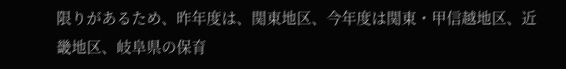限りがあるため、昨年度は、関東地区、今年度は関東・甲信越地区、近畿地区、岐阜県の保育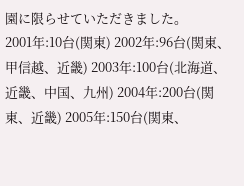園に限らせていただきました。
2001年:10台(関東) 2002年:96台(関東、甲信越、近畿) 2003年:100台(北海道、近畿、中国、九州) 2004年:200台(関東、近畿) 2005年:150台(関東、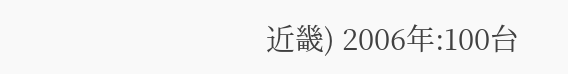近畿) 2006年:100台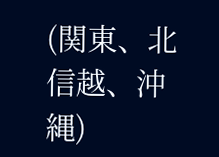(関東、北信越、沖縄)